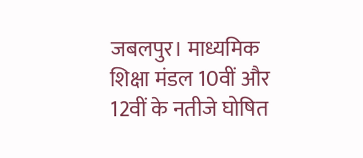जबलपुर। माध्यमिक शिक्षा मंडल 10वीं और 12वीं के नतीजे घोषित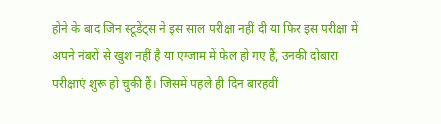होने के बाद जिन स्टूडेंट्स ने इस साल परीक्षा नहीं दी या फिर इस परीक्षा में अपने नंबरों से खुश नहीं है या एग्जाम में फेल हो गए हैं, उनकी दोबारा परीक्षाएं शुरू हो चुकी हैं। जिसमें पहले ही दिन बारहवीं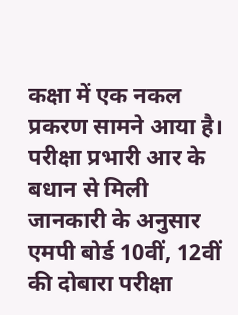कक्षा में एक नकल प्रकरण सामने आया है। परीक्षा प्रभारी आर के बधान से मिली जानकारी के अनुसार एमपी बोर्ड 10वीं, 12वीं की दोबारा परीक्षा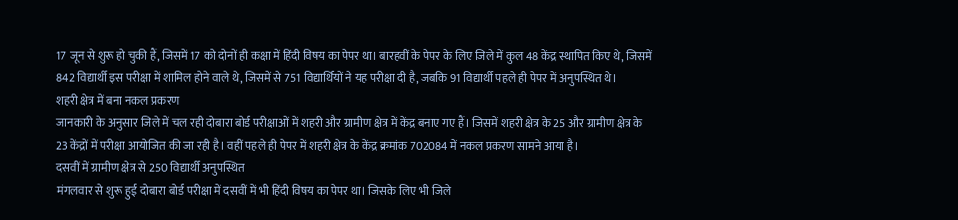17 जून से शुरू हो चुकी हैं, जिसमें 17 को दोनों ही कक्षा में हिंदी विषय का पेपर था। बारहवीं के पेपर के लिए जिले में कुल 48 केंद्र स्थापित किए थे, जिसमें 842 विद्यार्थी इस परीक्षा में शामिल होने वाले थे, जिसमें से 751 विद्यार्थियों ने यह परीक्षा दी है, जबकि 91 विद्यार्थी पहले ही पेपर में अनुपस्थित थे।
शहरी क्षेत्र में बना नकल प्रकरण
जानकारी के अनुसार जिले में चल रही दोबारा बोर्ड परीक्षाओं में शहरी और ग्रामीण क्षेत्र में केंद्र बनाए गए हैं। जिसमें शहरी क्षेत्र के 25 और ग्रामीण क्षेत्र के 23 केंद्रों में परीक्षा आयोजित की जा रही है। वहीं पहले ही पेपर में शहरी क्षेत्र के केंद्र क्रमांक 702084 में नकल प्रकरण सामने आया है।
दसवीं में ग्रामीण क्षेत्र से 250 विद्यार्थी अनुपस्थित
मंगलवार से शुरू हुई दोबारा बोर्ड परीक्षा में दसवीं में भी हिंदी विषय का पेपर था। जिसके लिए भी जिले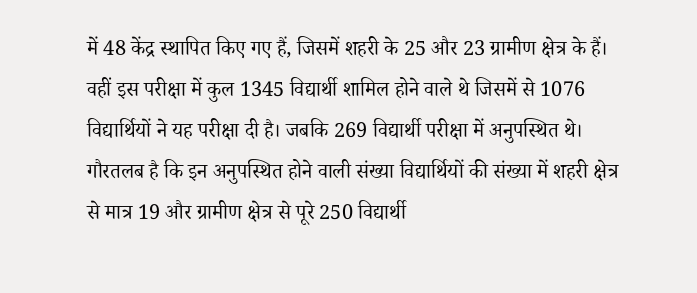में 48 केंद्र स्थापित किए गए हैं, जिसमें शहरी के 25 और 23 ग्रामीण क्षेत्र के हैं। वहीं इस परीक्षा में कुल 1345 विद्यार्थी शामिल होने वाले थे जिसमें से 1076 विद्यार्थियों ने यह परीक्षा दी है। जबकि 269 विद्यार्थी परीक्षा में अनुपस्थित थे। गौरतलब है कि इन अनुपस्थित होने वाली संख्या विद्यार्थियों की संख्या में शहरी क्षेत्र से मात्र 19 और ग्रामीण क्षेत्र से पूरे 250 विद्यार्थी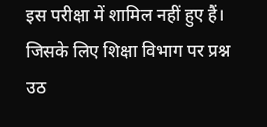इस परीक्षा में शामिल नहीं हुए हैं। जिसके लिए शिक्षा विभाग पर प्रश्न उठ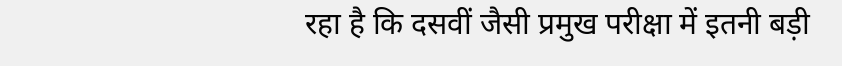रहा है कि दसवीं जैसी प्रमुख परीक्षा में इतनी बड़ी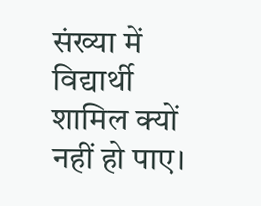संख्या में विद्यार्थी शामिल क्यों नहीं हो पाए।